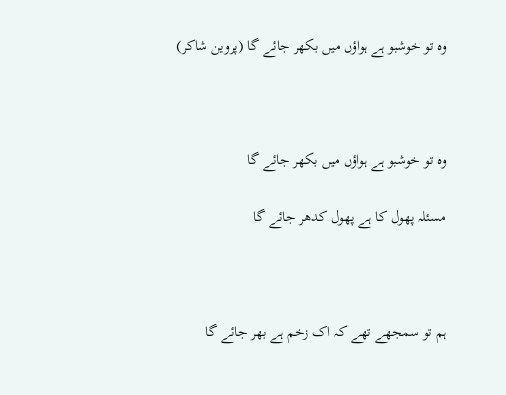وہ تو خوشبو ہے ہواؤں میں بکھر جائے گا (پروین شاکر)



وہ تو خوشبو ہے ہواؤں میں بکھر جائے گا

مسئلہ پھول کا ہے پھول کدھر جائے گا



ہم تو سمجھے تھے کہ اک زخم ہے بھر جائے گا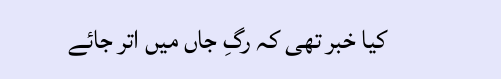کیا خبر تھی کہ رگِ جاں میں اتر جائے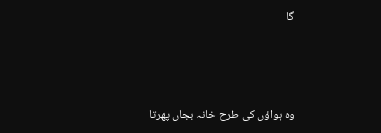گا



وہ ہواؤں کی طرح خانہ بجاں پھرتا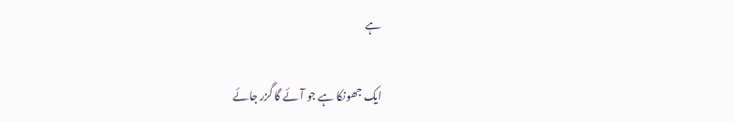ہے

ایک جھونکا ہے جو آئے گا گزر جائے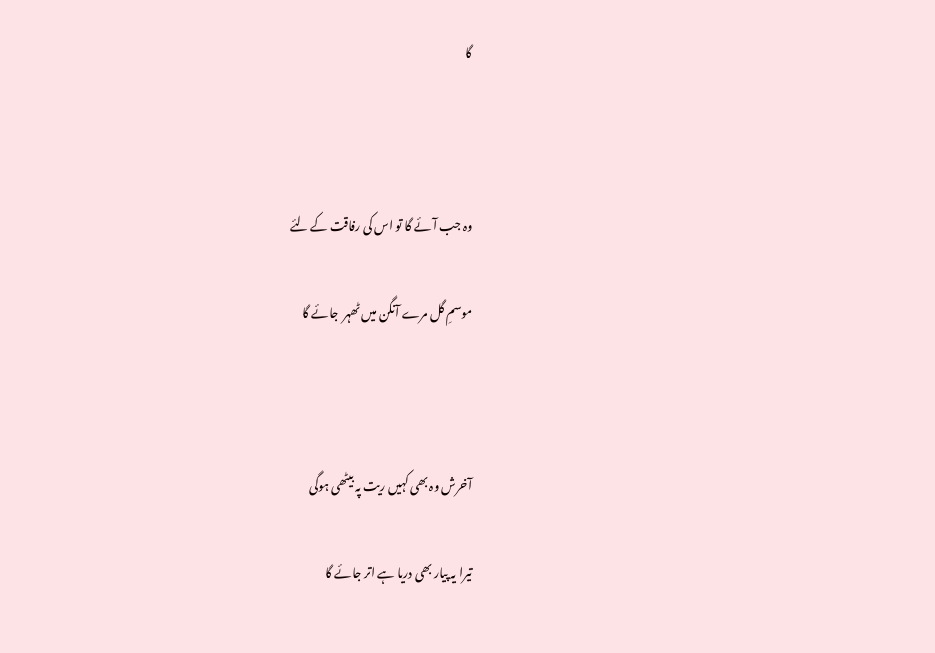گا



وہ جب آئے گا تو اس کی رفاقت کے لئے

موسمِ گل مرے آنگن میں ٹھہر  جائے گا



آخرش وہ بھی کہیں ریت پہ بیٹھی ہوگی

تیرا یہ پیار بھی دریا ہے اتر جائے گا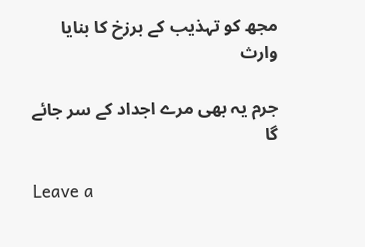مجھ کو تہذیب کے برزخ کا بنایا وارث

جرم یہ بھی مرے اجداد کے سر جائے گا

Leave a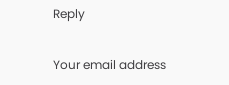Reply

Your email address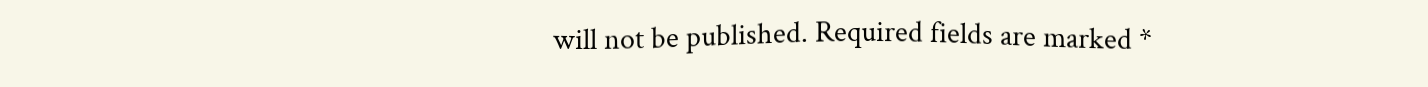will not be published. Required fields are marked *